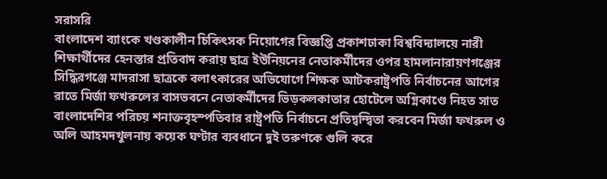সরাসরি
বাংলাদেশ ব্যাংকে খণ্ডকালীন চিকিৎসক নিয়োগের বিজ্ঞপ্তি প্রকাশঢাকা বিশ্ববিদ্যালয়ে নারী শিক্ষার্থীদের হেনস্তার প্রতিবাদ করায় ছাত্র ইউনিয়নের নেতাকর্মীদের ওপর হামলানারায়ণগঞ্জের সিদ্ধিরগঞ্জে মাদরাসা ছাত্রকে বলাৎকারের অভিযোগে শিক্ষক আটকরাষ্ট্রপতি নির্বাচনের আগের রাতে মির্জা ফখরুলের বাসভবনে নেতাকর্মীদের ভিড়কলকাতার হোটেলে অগ্নিকাণ্ডে নিহত সাত বাংলাদেশির পরিচয় শনাক্তবৃহস্পতিবার রাষ্ট্রপতি নির্বাচনে প্রতিদ্বন্দ্বিতা করবেন মির্জা ফখরুল ও অলি আহমদখুলনায় কয়েক ঘণ্টার ব্যবধানে দুই তরুণকে গুলি করে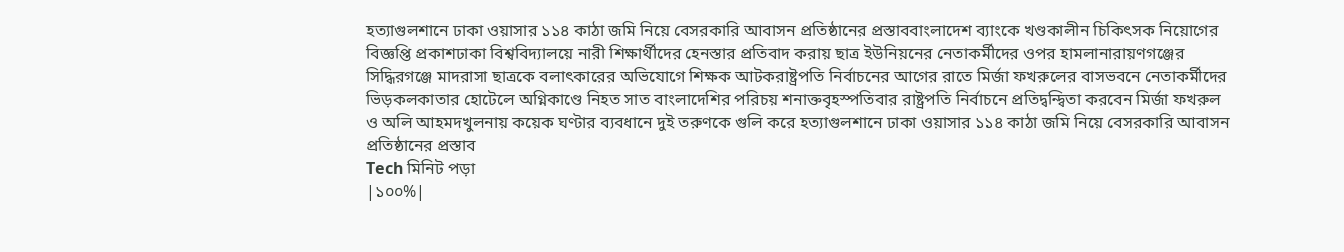হত্যাগুলশানে ঢাকা ওয়াসার ১১৪ কাঠা জমি নিয়ে বেসরকারি আবাসন প্রতিষ্ঠানের প্রস্তাববাংলাদেশ ব্যাংকে খণ্ডকালীন চিকিৎসক নিয়োগের বিজ্ঞপ্তি প্রকাশঢাকা বিশ্ববিদ্যালয়ে নারী শিক্ষার্থীদের হেনস্তার প্রতিবাদ করায় ছাত্র ইউনিয়নের নেতাকর্মীদের ওপর হামলানারায়ণগঞ্জের সিদ্ধিরগঞ্জে মাদরাসা ছাত্রকে বলাৎকারের অভিযোগে শিক্ষক আটকরাষ্ট্রপতি নির্বাচনের আগের রাতে মির্জা ফখরুলের বাসভবনে নেতাকর্মীদের ভিড়কলকাতার হোটেলে অগ্নিকাণ্ডে নিহত সাত বাংলাদেশির পরিচয় শনাক্তবৃহস্পতিবার রাষ্ট্রপতি নির্বাচনে প্রতিদ্বন্দ্বিতা করবেন মির্জা ফখরুল ও অলি আহমদখুলনায় কয়েক ঘণ্টার ব্যবধানে দুই তরুণকে গুলি করে হত্যাগুলশানে ঢাকা ওয়াসার ১১৪ কাঠা জমি নিয়ে বেসরকারি আবাসন প্রতিষ্ঠানের প্রস্তাব
Tech মিনিট পড়া
|১০০%|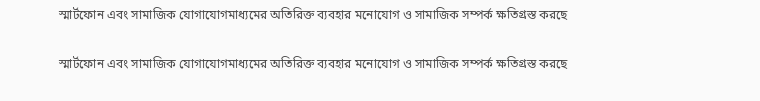স্মার্টফোন এবং সামাজিক যোগাযোগমাধ্যমের অতিরিক্ত ব্যবহার মনোযোগ ও সামাজিক সম্পর্ক ক্ষতিগ্রস্ত করছে

স্মার্টফোন এবং সামাজিক যোগাযোগমাধ্যমের অতিরিক্ত ব্যবহার মনোযোগ ও সামাজিক সম্পর্ক ক্ষতিগ্রস্ত করছে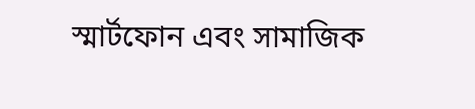স্মার্টফোন এবং সামাজিক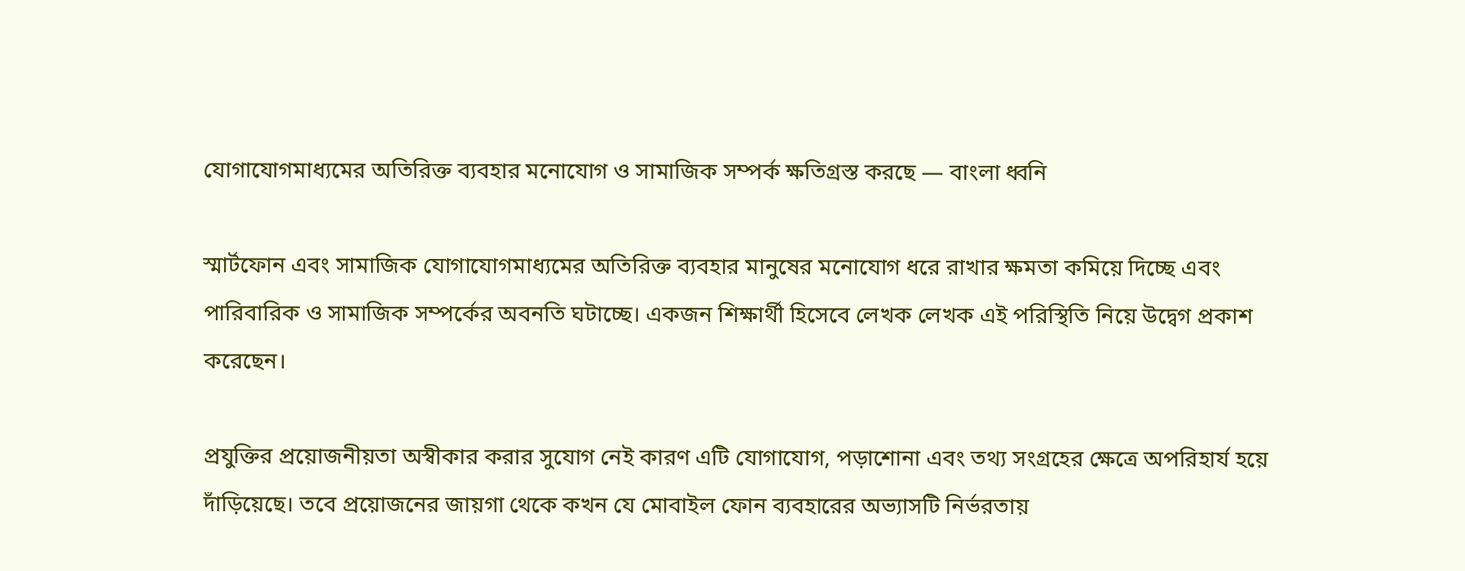যোগাযোগমাধ্যমের অতিরিক্ত ব্যবহার মনোযোগ ও সামাজিক সম্পর্ক ক্ষতিগ্রস্ত করছে — বাংলা ধ্বনি

স্মার্টফোন এবং সামাজিক যোগাযোগমাধ্যমের অতিরিক্ত ব্যবহার মানুষের মনোযোগ ধরে রাখার ক্ষমতা কমিয়ে দিচ্ছে এবং পারিবারিক ও সামাজিক সম্পর্কের অবনতি ঘটাচ্ছে। একজন শিক্ষার্থী হিসেবে লেখক লেখক এই পরিস্থিতি নিয়ে উদ্বেগ প্রকাশ করেছেন।

প্রযুক্তির প্রয়োজনীয়তা অস্বীকার করার সুযোগ নেই কারণ এটি যোগাযোগ, পড়াশোনা এবং তথ্য সংগ্রহের ক্ষেত্রে অপরিহার্য হয়ে দাঁড়িয়েছে। তবে প্রয়োজনের জায়গা থেকে কখন যে মোবাইল ফোন ব্যবহারের অভ্যাসটি নির্ভরতায়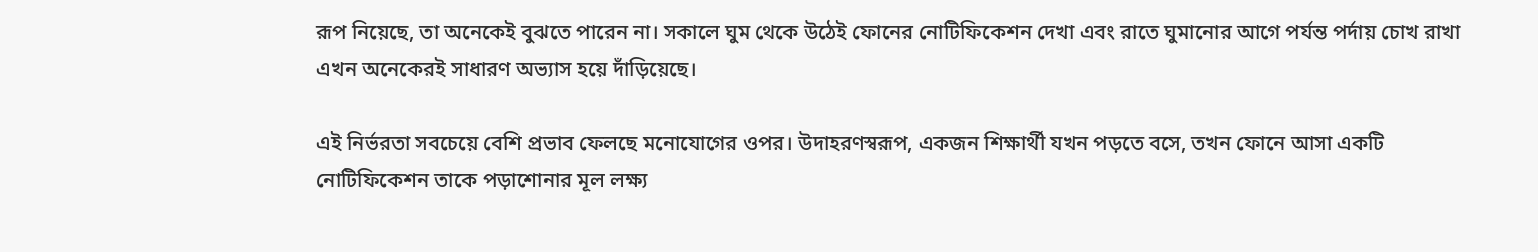রূপ নিয়েছে, তা অনেকেই বুঝতে পারেন না। সকালে ঘুম থেকে উঠেই ফোনের নোটিফিকেশন দেখা এবং রাতে ঘুমানোর আগে পর্যন্ত পর্দায় চোখ রাখা এখন অনেকেরই সাধারণ অভ্যাস হয়ে দাঁড়িয়েছে।

এই নির্ভরতা সবচেয়ে বেশি প্রভাব ফেলছে মনোযোগের ওপর। উদাহরণস্বরূপ, একজন শিক্ষার্থী যখন পড়তে বসে, তখন ফোনে আসা একটি নোটিফিকেশন তাকে পড়াশোনার মূল লক্ষ্য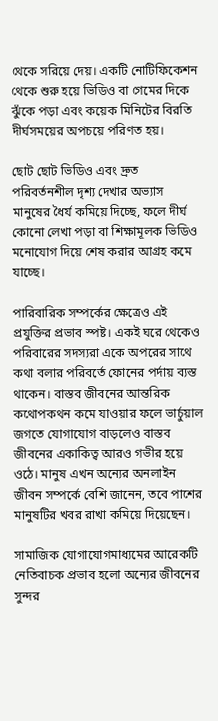থেকে সরিয়ে দেয়। একটি নোটিফিকেশন থেকে শুরু হয়ে ভিডিও বা গেমের দিকে ঝুঁকে পড়া এবং কয়েক মিনিটের বিরতি দীর্ঘসময়ের অপচয়ে পরিণত হয়।

ছোট ছোট ভিডিও এবং দ্রুত পরিবর্তনশীল দৃশ্য দেখার অভ্যাস মানুষের ধৈর্য কমিয়ে দিচ্ছে, ফলে দীর্ঘ কোনো লেখা পড়া বা শিক্ষামূলক ভিডিও মনোযোগ দিয়ে শেষ করার আগ্রহ কমে যাচ্ছে।

পারিবারিক সম্পর্কের ক্ষেত্রেও এই প্রযুক্তির প্রভাব স্পষ্ট। একই ঘরে থেকেও পরিবারের সদস্যরা একে অপরের সাথে কথা বলার পরিবর্তে ফোনের পর্দায় ব্যস্ত থাকেন। বাস্তব জীবনের আন্তরিক কথোপকথন কমে যাওয়ার ফলে ভার্চুয়াল জগতে যোগাযোগ বাড়লেও বাস্তব জীবনের একাকিত্ব আরও গভীর হয়ে ওঠে। মানুষ এখন অন্যের অনলাইন জীবন সম্পর্কে বেশি জানেন, তবে পাশের মানুষটির খবর রাখা কমিয়ে দিয়েছেন।

সামাজিক যোগাযোগমাধ্যমের আরেকটি নেতিবাচক প্রভাব হলো অন্যের জীবনের সুন্দর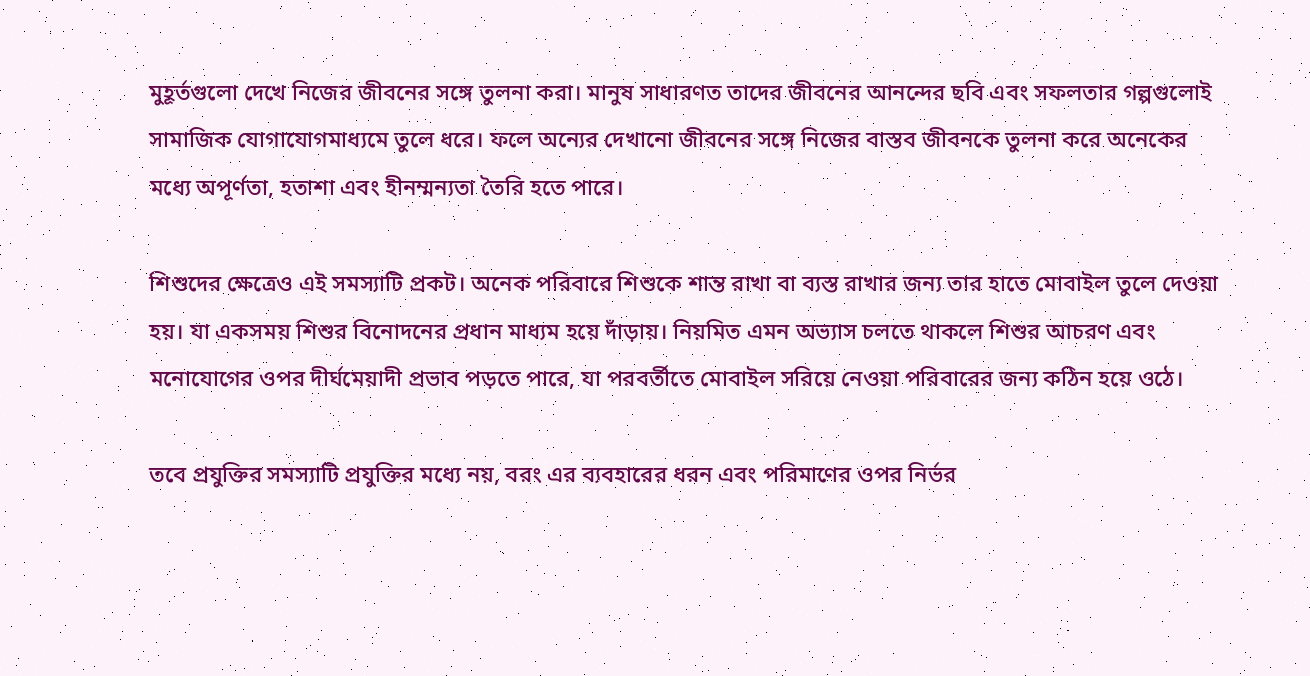মুহূর্তগুলো দেখে নিজের জীবনের সঙ্গে তুলনা করা। মানুষ সাধারণত তাদের জীবনের আনন্দের ছবি এবং সফলতার গল্পগুলোই সামাজিক যোগাযোগমাধ্যমে তুলে ধরে। ফলে অন্যের দেখানো জীবনের সঙ্গে নিজের বাস্তব জীবনকে তুলনা করে অনেকের মধ্যে অপূর্ণতা, হতাশা এবং হীনম্মন্যতা তৈরি হতে পারে।

শিশুদের ক্ষেত্রেও এই সমস্যাটি প্রকট। অনেক পরিবারে শিশুকে শান্ত রাখা বা ব্যস্ত রাখার জন্য তার হাতে মোবাইল তুলে দেওয়া হয়। যা একসময় শিশুর বিনোদনের প্রধান মাধ্যম হয়ে দাঁড়ায়। নিয়মিত এমন অভ্যাস চলতে থাকলে শিশুর আচরণ এবং মনোযোগের ওপর দীর্ঘমেয়াদী প্রভাব পড়তে পারে, যা পরবর্তীতে মোবাইল সরিয়ে নেওয়া পরিবারের জন্য কঠিন হয়ে ওঠে।

তবে প্রযুক্তির সমস্যাটি প্রযুক্তির মধ্যে নয়, বরং এর ব্যবহারের ধরন এবং পরিমাণের ওপর নির্ভর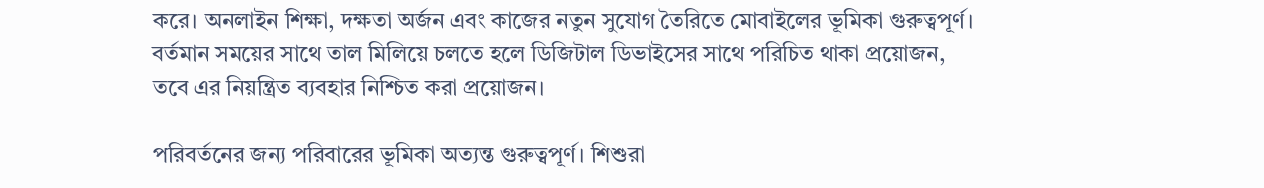করে। অনলাইন শিক্ষা, দক্ষতা অর্জন এবং কাজের নতুন সুযোগ তৈরিতে মোবাইলের ভূমিকা গুরুত্বপূর্ণ। বর্তমান সময়ের সাথে তাল মিলিয়ে চলতে হলে ডিজিটাল ডিভাইসের সাথে পরিচিত থাকা প্রয়োজন, তবে এর নিয়ন্ত্রিত ব্যবহার নিশ্চিত করা প্রয়োজন।

পরিবর্তনের জন্য পরিবারের ভূমিকা অত্যন্ত গুরুত্বপূর্ণ। শিশুরা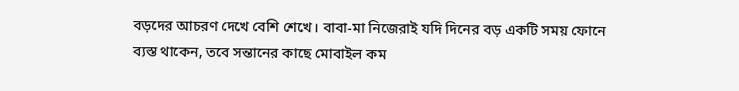বড়দের আচরণ দেখে বেশি শেখে। বাবা-মা নিজেরাই যদি দিনের বড় একটি সময় ফোনে ব্যস্ত থাকেন, তবে সন্তানের কাছে মোবাইল কম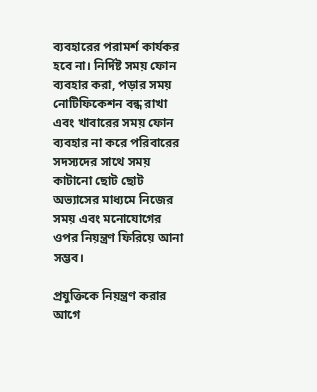ব্যবহারের পরামর্শ কার্যকর হবে না। নির্দিষ্ট সময় ফোন ব্যবহার করা, পড়ার সময় নোটিফিকেশন বন্ধ রাখা এবং খাবারের সময় ফোন ব্যবহার না করে পরিবারের সদস্যদের সাথে সময় কাটানো ছোট ছোট অভ্যাসের মাধ্যমে নিজের সময় এবং মনোযোগের ওপর নিয়ন্ত্রণ ফিরিয়ে আনা সম্ভব।

প্রযুক্তিকে নিয়ন্ত্রণ করার আগে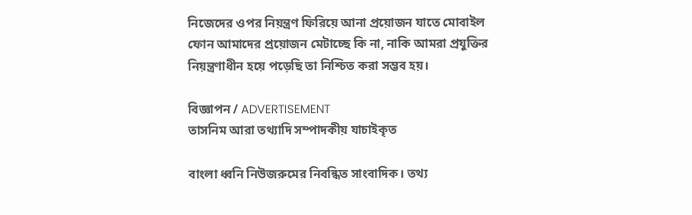নিজেদের ওপর নিয়ন্ত্রণ ফিরিয়ে আনা প্রয়োজন যাতে মোবাইল ফোন আমাদের প্রয়োজন মেটাচ্ছে কি না, নাকি আমরা প্রযুক্তির নিয়ন্ত্রণাধীন হয়ে পড়েছি তা নিশ্চিত করা সম্ভব হয়।

বিজ্ঞাপন / ADVERTISEMENT
তাসনিম আরা তথ্যাদি সম্পাদকীয় যাচাইকৃত

বাংলা ধ্বনি নিউজরুমের নিবন্ধিত সাংবাদিক। তথ্য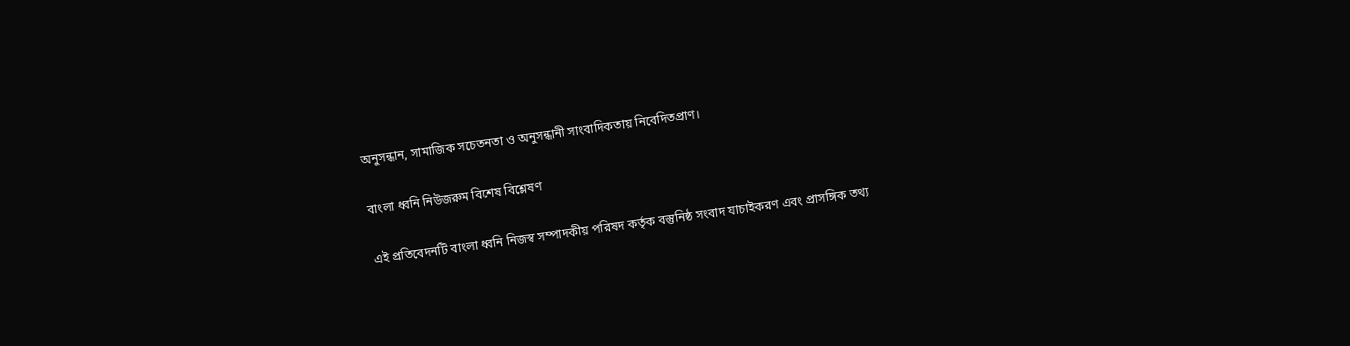অনুসন্ধান, সামাজিক সচেতনতা ও অনুসন্ধানী সাংবাদিকতায় নিবেদিতপ্রাণ।

বাংলা ধ্বনি নিউজরুম বিশেষ বিশ্লেষণ

এই প্রতিবেদনটি বাংলা ধ্বনি নিজস্ব সম্পাদকীয় পরিষদ কর্তৃক বস্তুনিষ্ঠ সংবাদ যাচাইকরণ এবং প্রাসঙ্গিক তথ্য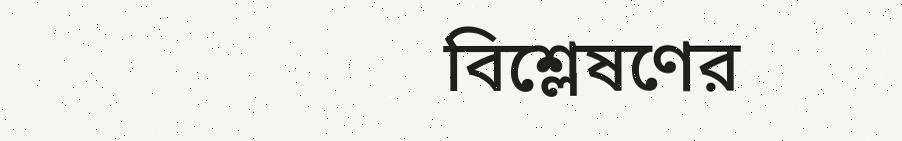বিশ্লেষণের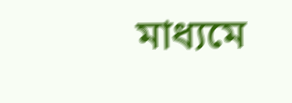মাধ্যমে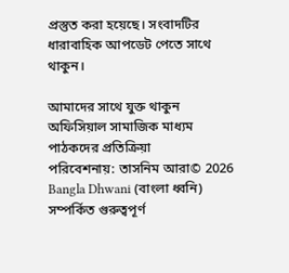প্রস্তুত করা হয়েছে। সংবাদটির ধারাবাহিক আপডেট পেতে সাথে থাকুন।

আমাদের সাথে যুক্ত থাকুন
অফিসিয়াল সামাজিক মাধ্যম
পাঠকদের প্রতিক্রিয়া
পরিবেশনায়: তাসনিম আরা© 2026 Bangla Dhwani (বাংলা ধ্বনি)
সম্পর্কিত গুরুত্বপূর্ণ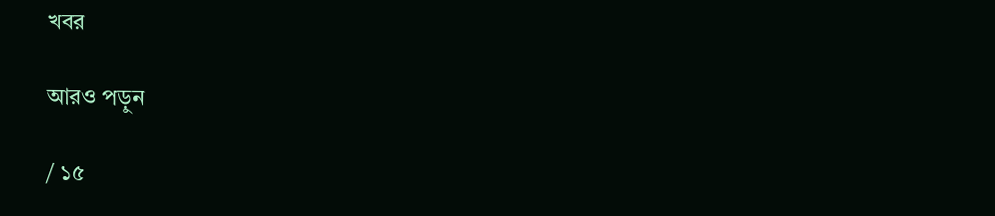খবর

আরও পড়ুন

/ ১৫